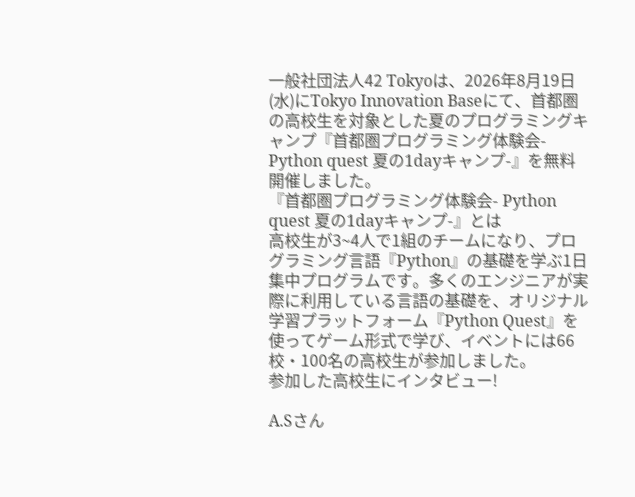一般社団法人42 Tokyoは、2026年8月19日(水)にTokyo Innovation Baseにて、首都圏の高校生を対象とした夏のプログラミングキャンプ『首都圏プログラミング体験会- Python quest 夏の1dayキャンプ-』を無料開催しました。
『首都圏プログラミング体験会- Python quest 夏の1dayキャンプ-』とは
高校生が3~4人で1組のチームになり、プログラミング言語『Python』の基礎を学ぶ1日集中プログラムです。多くのエンジニアが実際に利用している言語の基礎を、オリジナル学習プラットフォーム『Python Quest』を使ってゲーム形式で学び、イベントには66校・100名の高校生が参加しました。
参加した高校生にインタビュー!

A.Sさん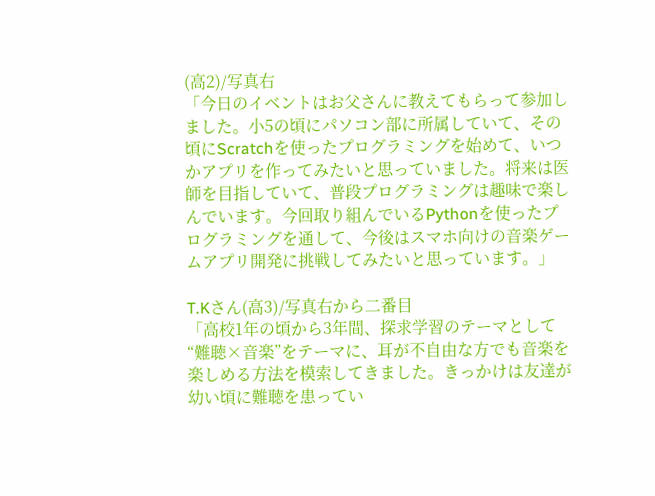(高2)/写真右
「今日のイベントはお父さんに教えてもらって参加しました。小5の頃にパソコン部に所属していて、その頃にScratchを使ったプログラミングを始めて、いつかアプリを作ってみたいと思っていました。将来は医師を目指していて、普段プログラミングは趣味で楽しんでいます。今回取り組んでいるPythonを使ったプログラミングを通して、今後はスマホ向けの音楽ゲームアプリ開発に挑戦してみたいと思っています。」

T.Kさん(高3)/写真右から二番目
「高校1年の頃から3年間、探求学習のテーマとして“難聴×音楽”をテーマに、耳が不自由な方でも音楽を楽しめる方法を模索してきました。きっかけは友達が幼い頃に難聴を患ってい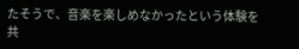たそうで、音楽を楽しめなかったという体験を共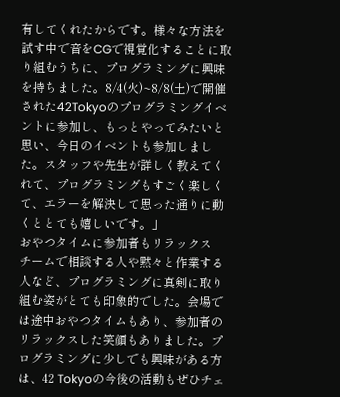有してくれたからです。様々な方法を試す中で音をCGで視覚化することに取り組むうちに、プログラミングに興味を持ちました。8/4(火)~8/8(土)で開催された42Tokyoのプログラミングイベントに参加し、もっとやってみたいと思い、今日のイベントも参加しました。スタッフや先生が詳しく教えてくれて、プログラミングもすごく楽しくて、エラーを解決して思った通りに動くととても嬉しいです。」
おやつタイムに参加者もリラックス
チームで相談する人や黙々と作業する人など、プログラミングに真剣に取り組む姿がとても印象的でした。会場では途中おやつタイムもあり、参加者のリラックスした笑顔もありました。プログラミングに少しでも興味がある方は、42 Tokyoの今後の活動もぜひチェ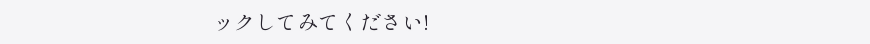ックしてみてください!